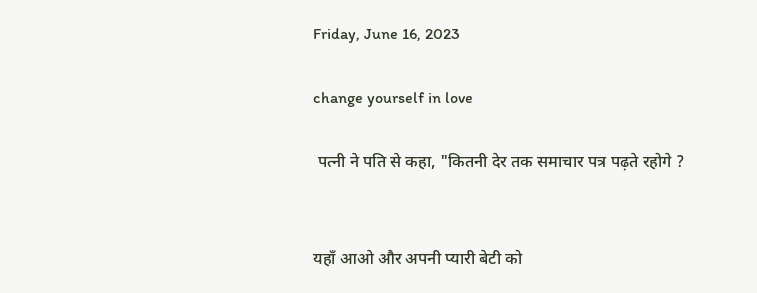Friday, June 16, 2023

change yourself in love

 पत्नी ने पति से कहा, "कितनी देर तक समाचार पत्र पढ़ते रहोगे ?


यहाँ आओ और अपनी प्यारी बेटी को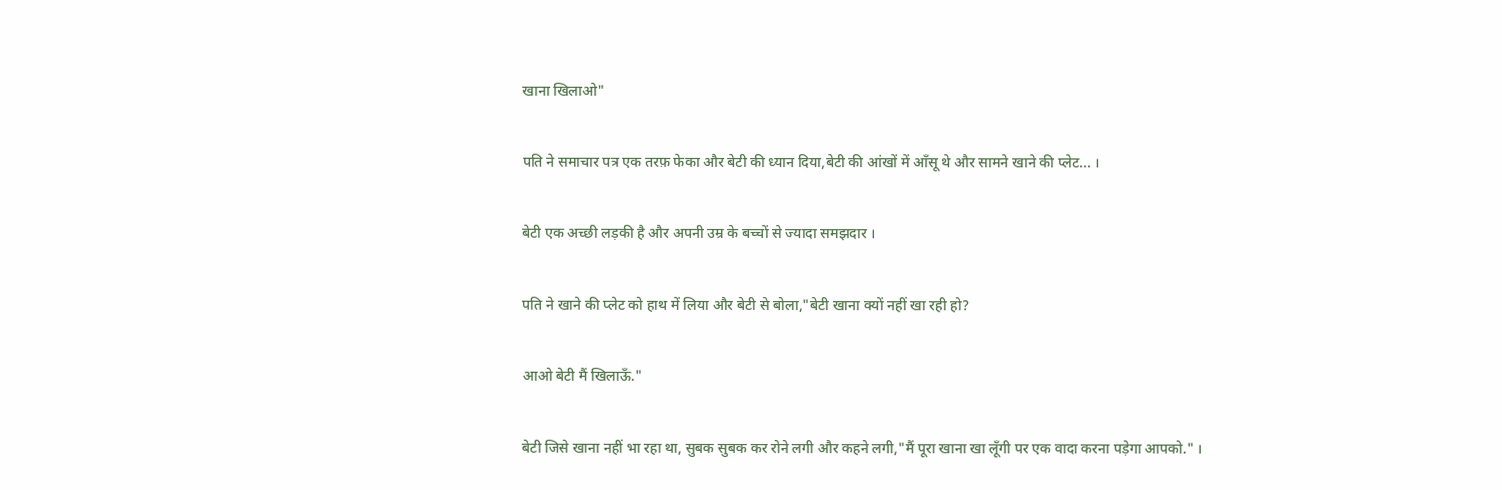खाना खिलाओ"


पति ने समाचार पत्र एक तरफ़ फेका और बेटी की ध्यान दिया,बेटी की आंखों में आँसू थे और सामने खाने की प्लेट... ।


बेटी एक अच्छी लड़की है और अपनी उम्र के बच्चों से ज्यादा समझदार ।


पति ने खाने की प्लेट को हाथ में लिया और बेटी से बोला,"बेटी खाना क्यों नहीं खा रही हो?


आओ बेटी मैं खिलाऊँ."


बेटी जिसे खाना नहीं भा रहा था, सुबक सुबक कर रोने लगी और कहने लगी,"मैं पूरा खाना खा लूँगी पर एक वादा करना पड़ेगा आपको." ।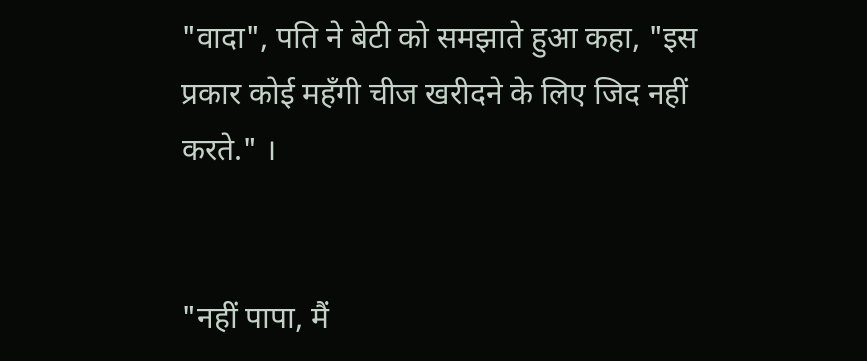"वादा", पति ने बेटी को समझाते हुआ कहा, "इस प्रकार कोई महँगी चीज खरीदने के लिए जिद नहीं करते." ।


"नहीं पापा, मैं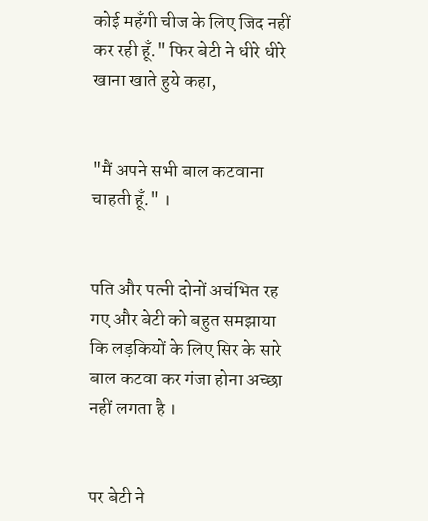कोई महँगी चीज के लिए जिद नहीं कर रही हूँ." फिर बेटी ने धीरे धीरे खाना खाते हुये कहा,


"मैं अपने सभी बाल कटवाना चाहती हूँ." ।


पति और पत्नी दोनों अचंभित रह गए और बेटी को बहुत समझाया कि लड़कियों के लिए सिर के सारे बाल कटवा कर गंजा होना अच्छा नहीं लगता है ।


पर बेटी ने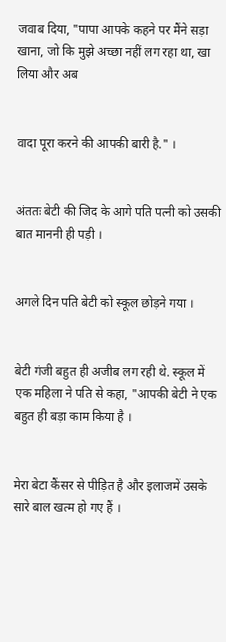जवाब दिया, "पापा आपके कहने पर मैंने सड़ा खाना, जो कि मुझे अच्छा नहीं लग रहा था, खा लिया और अब


वादा पूरा करने की आपकी बारी है." ।


अंततः बेटी की जिद के आगे पति पत्नी को उसकी बात माननी ही पड़ी ।


अगले दिन पति बेटी को स्कूल छोड़ने गया ।


बेटी गंजी बहुत ही अजीब लग रही थे. स्कूल में एक महिला ने पति से कहा, "आपकी बेटी ने एक बहुत ही बड़ा काम किया है ।


मेरा बेटा कैंसर से पीड़ित है और इलाजमें उसके सारे बाल खत्म हो गए हैं ।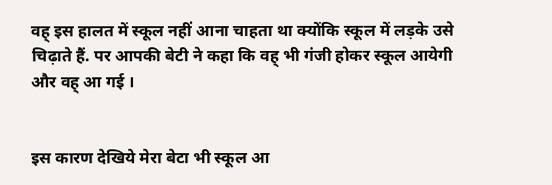वह् इस हालत में स्कूल नहीं आना चाहता था क्योंकि स्कूल में लड़के उसे चिढ़ाते हैं. पर आपकी बेटी ने कहा कि वह् भी गंजी होकर स्कूल आयेगी और वह् आ गई ।


इस कारण देखिये मेरा बेटा भी स्कूल आ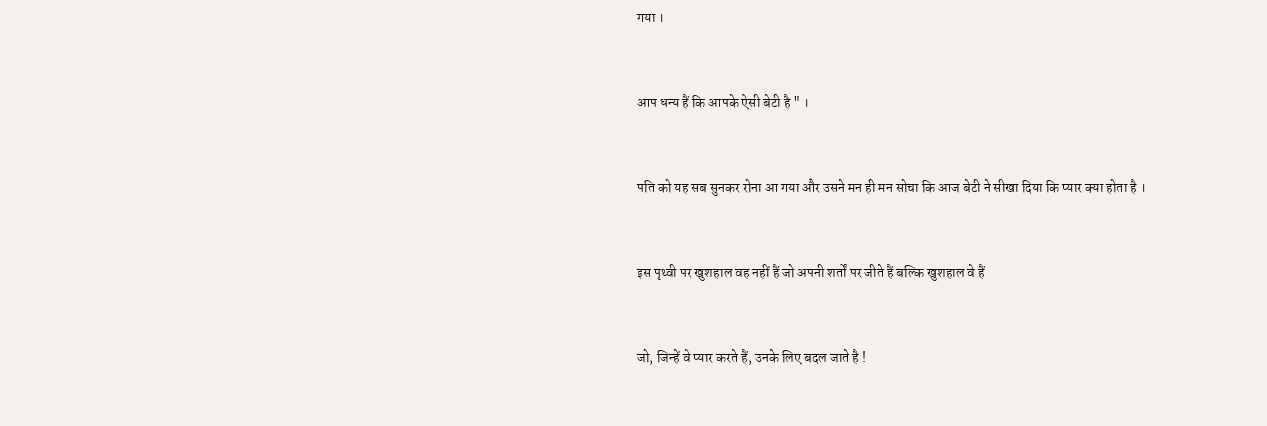गया ।


आप धन्य हैं कि आपके ऐसी बेटी है " ।


पति को यह सब सुनकर रोना आ गया और उसने मन ही मन सोचा कि आज बेटी ने सीखा दिया कि प्यार क्या होता है ।


इस पृथ्वी पर खुशहाल वह नहीं हैं जो अपनी शर्तों पर जीते हैं बल्कि खुशहाल वे हैं


जो, जिन्हें वे प्यार करते हैं, उनके लिए बदल जाते है !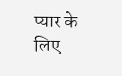प्यार के लिए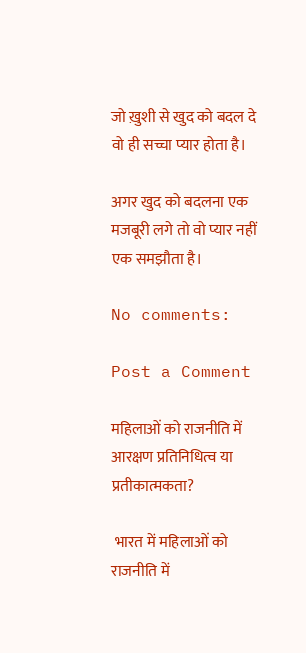जो ख़ुशी से खुद को बदल दे वो ही सच्चा प्यार होता है।

अगर खुद को बदलना एक मजबूरी लगे तो वो प्यार नहीं एक समझौता है।

No comments:

Post a Comment

महिलाओं को राजनीति में आरक्षण प्रतिनिधित्व या प्रतीकात्मकता?

 भारत में महिलाओं को राजनीति में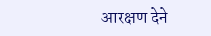आरक्षण देने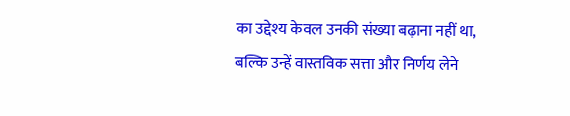का उद्देश्य केवल उनकी संख्या बढ़ाना नहीं था, बल्कि उन्हें वास्तविक सत्ता और निर्णय लेने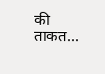की ताकत...